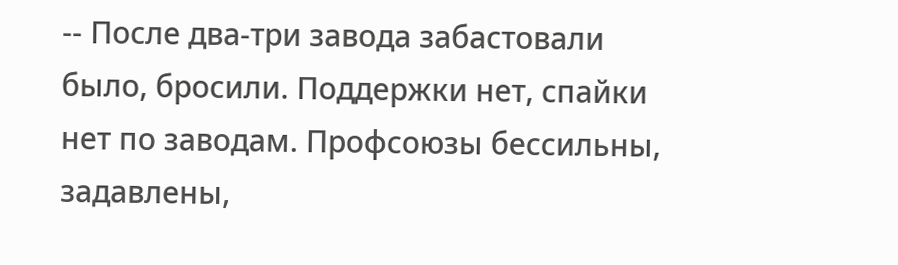-- После два-три завода забастовали было, бросили. Поддержки нет, спайки нет по заводам. Профсоюзы бессильны, задавлены,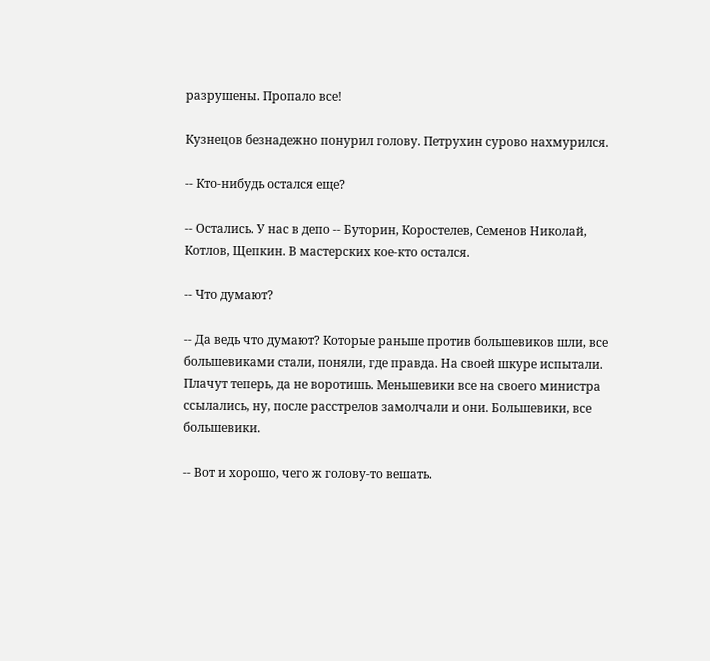разрушены. Пропало все!

Кузнецов безнадежно понурил голову. Петрухин сурово нахмурился.

-- Кто-нибудь остался еще?

-- Остались. У нас в депо -- Буторин, Коростелев, Семенов Николай, Котлов, Щепкин. В мастерских кое-кто остался.

-- Что думают?

-- Да ведь что думают? Которые раньше против большевиков шли, все большевиками стали, поняли, где правда. На своей шкуре испытали. Плачут теперь, да не воротишь. Меньшевики все на своего министра ссылались, ну, после расстрелов замолчали и они. Большевики, все большевики.

-- Вот и хорошо, чего ж голову-то вешать.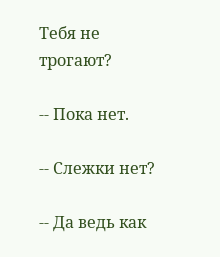Тебя не трогают?

-- Пока нет.

-- Слежки нет?

-- Да ведь как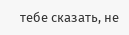тебе сказать, не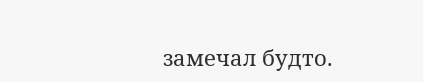замечал будто.